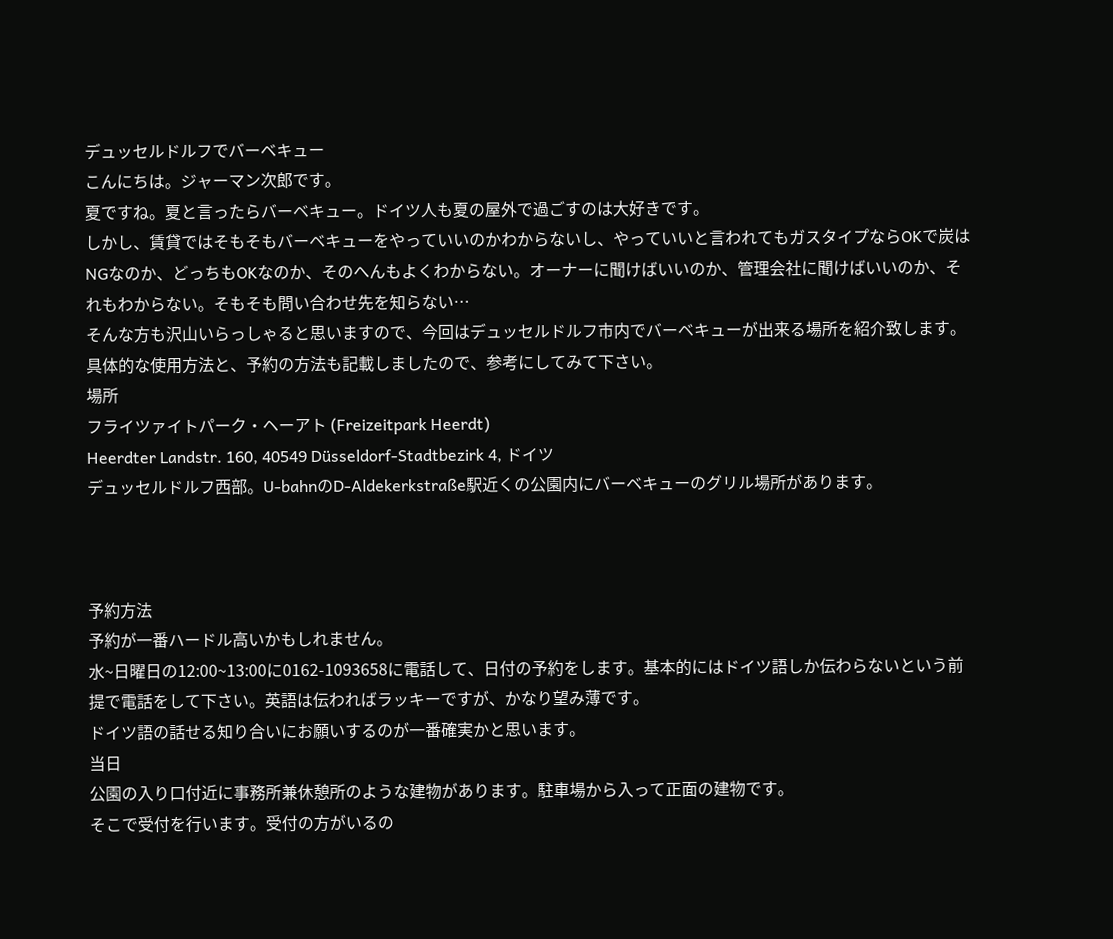デュッセルドルフでバーベキュー
こんにちは。ジャーマン次郎です。
夏ですね。夏と言ったらバーベキュー。ドイツ人も夏の屋外で過ごすのは大好きです。
しかし、賃貸ではそもそもバーベキューをやっていいのかわからないし、やっていいと言われてもガスタイプならOKで炭はNGなのか、どっちもOKなのか、そのへんもよくわからない。オーナーに聞けばいいのか、管理会社に聞けばいいのか、それもわからない。そもそも問い合わせ先を知らない…
そんな方も沢山いらっしゃると思いますので、今回はデュッセルドルフ市内でバーベキューが出来る場所を紹介致します。
具体的な使用方法と、予約の方法も記載しましたので、参考にしてみて下さい。
場所
フライツァイトパーク・ヘーアト (Freizeitpark Heerdt)
Heerdter Landstr. 160, 40549 Düsseldorf-Stadtbezirk 4, ドイツ
デュッセルドルフ西部。U-bahnのD-Aldekerkstraße駅近くの公園内にバーベキューのグリル場所があります。



予約方法
予約が一番ハードル高いかもしれません。
水~日曜日の12:00~13:00に0162-1093658に電話して、日付の予約をします。基本的にはドイツ語しか伝わらないという前提で電話をして下さい。英語は伝わればラッキーですが、かなり望み薄です。
ドイツ語の話せる知り合いにお願いするのが一番確実かと思います。
当日
公園の入り口付近に事務所兼休憩所のような建物があります。駐車場から入って正面の建物です。
そこで受付を行います。受付の方がいるの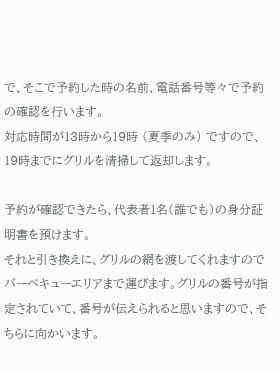で、そこで予約した時の名前、電話番号等々で予約の確認を行います。
対応時間が13時から19時 (夏季のみ) ですので、19時までにグリルを清掃して返却します。

予約が確認できたら、代表者1名(誰でも)の身分証明書を預けます。
それと引き換えに、グリルの網を渡してくれますのでバーベキューエリアまで運びます。グリルの番号が指定されていて、番号が伝えられると思いますので、そちらに向かいます。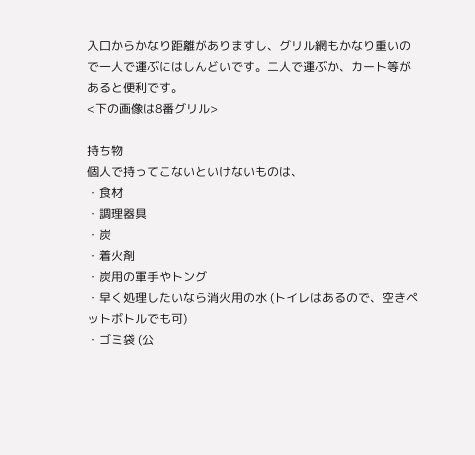入口からかなり距離がありますし、グリル網もかなり重いので一人で運ぶにはしんどいです。二人で運ぶか、カート等があると便利です。
<下の画像は8番グリル>

持ち物
個人で持ってこないといけないものは、
・食材
・調理器具
・炭
・着火剤
・炭用の軍手やトング
・早く処理したいなら消火用の水 (トイレはあるので、空きペットボトルでも可)
・ゴミ袋 (公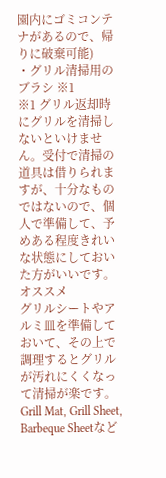園内にゴミコンテナがあるので、帰りに破棄可能)
・グリル清掃用のブラシ ※1
※1 グリル返却時にグリルを清掃しないといけません。受付で清掃の道具は借りられますが、十分なものではないので、個人で準備して、予めある程度きれいな状態にしておいた方がいいです。
オススメ
グリルシートやアルミ皿を準備しておいて、その上で調理するとグリルが汚れにくくなって清掃が楽です。Grill Mat, Grill Sheet, Barbeque Sheetなど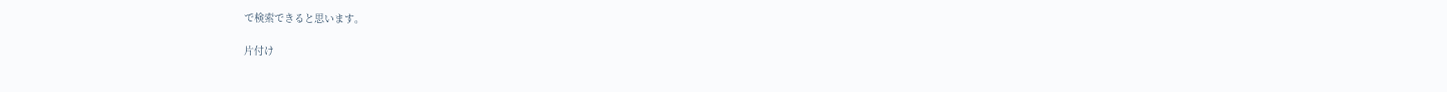で検索できると思います。

片付け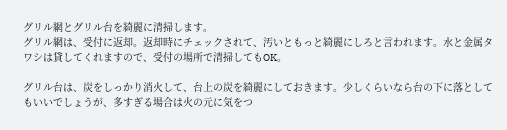グリル網とグリル台を綺麗に清掃します。
グリル網は、受付に返却。返却時にチェックされて、汚いともっと綺麗にしろと言われます。水と金属タワシは貸してくれますので、受付の場所で清掃してもOK。

グリル台は、炭をしっかり消火して、台上の炭を綺麗にしておきます。少しくらいなら台の下に落としてもいいでしょうが、多すぎる場合は火の元に気をつ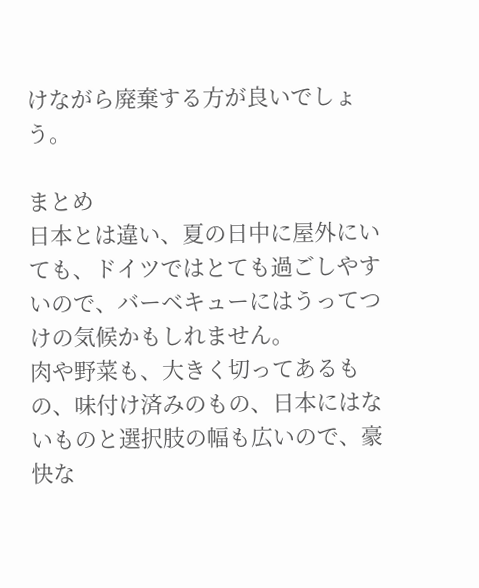けながら廃棄する方が良いでしょう。

まとめ
日本とは違い、夏の日中に屋外にいても、ドイツではとても過ごしやすいので、バーベキューにはうってつけの気候かもしれません。
肉や野菜も、大きく切ってあるもの、味付け済みのもの、日本にはないものと選択肢の幅も広いので、豪快な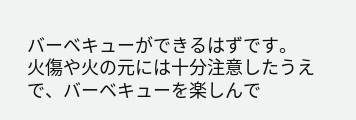バーベキューができるはずです。
火傷や火の元には十分注意したうえで、バーベキューを楽しんで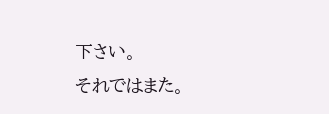下さい。
それではまた。